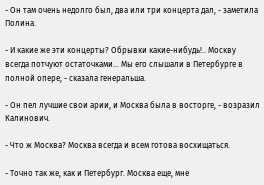- Он там очень недолго был, два или три концерта дал, - заметила Полина.

- И какие же эти концерты? Обрывки какие-нибудь!.. Москву всегда потчуют остаточками... Мы его слышали в Петербурге в полной опере, - сказала генеральша.

- Он пел лучшие свои арии, и Москва была в восторге, - возразил Калинович.

- Что ж Москва? Москва всегда и всем готова восхищаться.

- Точно так же, как и Петербург. Москва еще, мне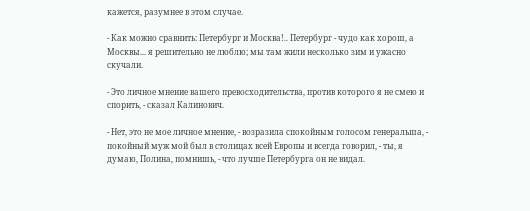кажется, разумнее в этом случае.

- Как можно сравнить: Петербург и Москва!.. Петербург - чудо как хорош, а Москвы... я решительно не люблю; мы там жили несколько зим и ужасно скучали.

- Это личное мнение вашего превосходительства, против которого я не смею и спорить, - сказал Калинович.

- Нет, это не мое личное мнение, - возразила спокойным голосом генеральша, - покойный муж мой был в столицах всей Европы и всегда говорил, - ты, я думаю, Полина, помнишь, - что лучше Петербурга он не видал.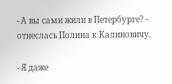- А вы сами жили в Петербурге? - отнеслась Полина к Калиновичу.

- Я даже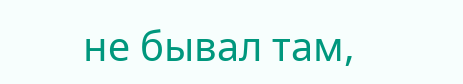не бывал там,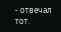- отвечал тот.